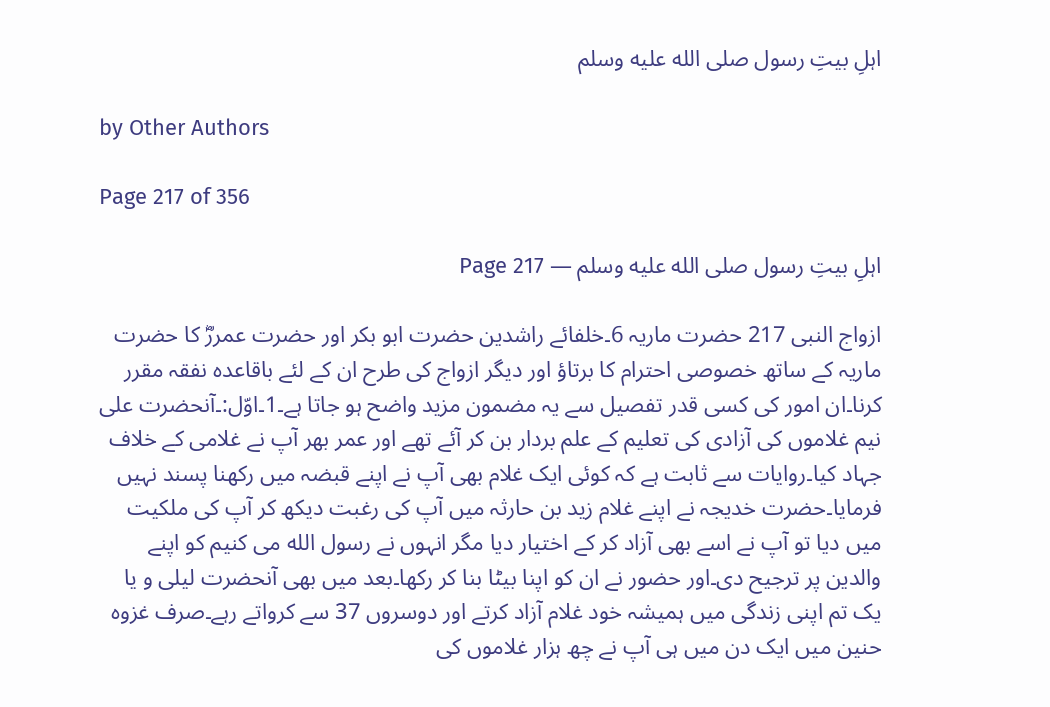اہلِ بیتِ رسول صلى الله عليه وسلم

by Other Authors

Page 217 of 356

اہلِ بیتِ رسول صلى الله عليه وسلم — Page 217

ازواج النبی 217 حضرت ماریہ 6۔خلفائے راشدین حضرت ابو بکر اور حضرت عمررؓ کا حضرت ماریہ کے ساتھ خصوصی احترام کا برتاؤ اور دیگر ازواج کی طرح ان کے لئے باقاعدہ نفقہ مقرر کرنا۔ان امور کی کسی قدر تفصیل سے یہ مضمون مزید واضح ہو جاتا ہے۔1۔اوّل:۔آنحضرت علی نیم غلاموں کی آزادی کی تعلیم کے علم بردار بن کر آئے تھے اور عمر بھر آپ نے غلامی کے خلاف جہاد کیا۔روایات سے ثابت ہے کہ کوئی ایک غلام بھی آپ نے اپنے قبضہ میں رکھنا پسند نہیں فرمایا۔حضرت خدیجہ نے اپنے غلام زید بن حارثہ میں آپ کی رغبت دیکھ کر آپ کی ملکیت میں دیا تو آپ نے اسے بھی آزاد کر کے اختیار دیا مگر انہوں نے رسول الله می کنیم کو اپنے والدین پر ترجیح دی۔اور حضور نے ان کو اپنا بیٹا بنا کر رکھا۔بعد میں بھی آنحضرت لیلی و یا یک تم اپنی زندگی میں ہمیشہ خود غلام آزاد کرتے اور دوسروں 37 سے کرواتے رہے۔صرف غزوہ حنین میں ایک دن میں ہی آپ نے چھ ہزار غلاموں کی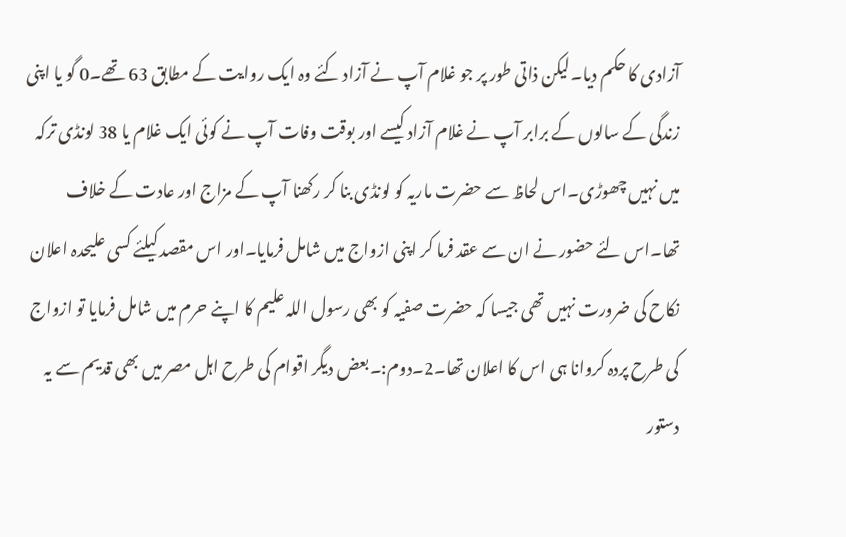آزادی کا حکم دیا۔لیکن ذاتی طور پر جو غلام آپ نے آزاد کئے وہ ایک روایت کے مطابق 63 تھے۔0 گو یا اپنی زندگی کے سالوں کے برابر آپ نے غلام آزاد کیسے اور بوقت وفات آپ نے کوئی ایک غلام یا 38 لونڈی ترکہ میں نہیں چھوڑی۔اس لحاظ سے حضرت ماریہ کو لونڈی بنا کر رکھنا آپ کے مزاج اور عادت کے خلاف تھا۔اس لئے حضور نے ان سے عقد فرما کر اپنی ازواج میں شامل فرمایا۔اور اس مقصد کیلئے کسی علیحدہ اعلان نکاح کی ضرورت نہیں تھی جیسا کہ حضرت صفیہ کو بھی رسول اللہ علیم کا اپنے حرم میں شامل فرمایا تو ازواج کی طرح پردہ کروانا ہی اس کا اعلان تھا۔2۔دوم:۔بعض دیگر اقوام کی طرح اہل مصر میں بھی قدیم سے یہ دستور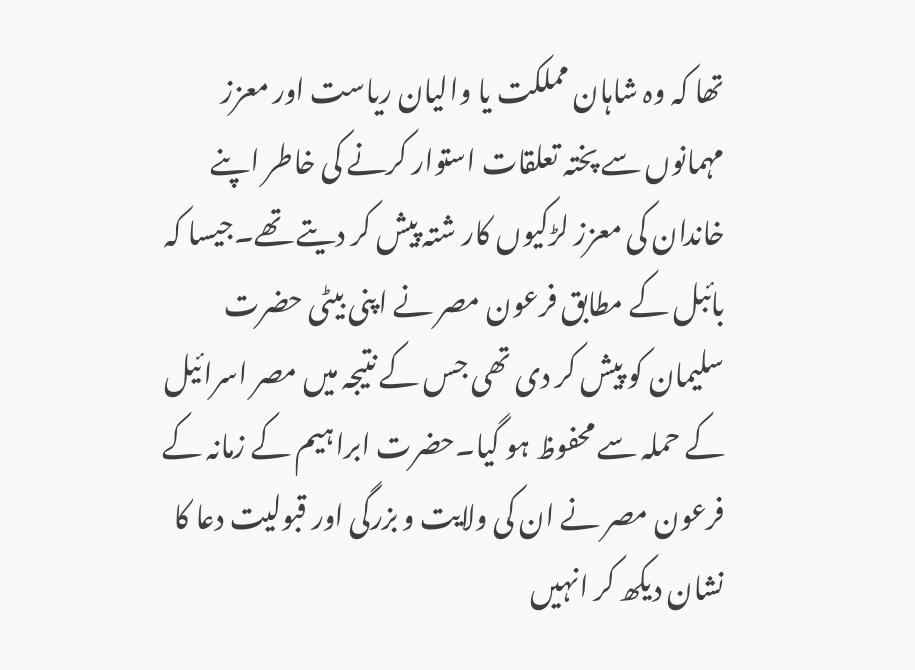تھا کہ وہ شاہان مملکت یا والیان ریاست اور معزز مہمانوں سے پختہ تعلقات استوار کرنے کی خاطر اپنے خاندان کی معزز لڑکیوں کار شتہ پیش کر دیتے تھے۔جیسا کہ بائبل کے مطابق فرعون مصر نے اپنی بیٹی حضرت سلیمان کو پیش کر دی تھی جس کے نتیجہ میں مصر اسرائیل کے حملہ سے محفوظ ہو گیا۔حضرت ابراہیم کے زمانہ کے فرعون مصر نے ان کی ولایت و بزرگی اور قبولیت دعا کا نشان دیکھ کر انہیں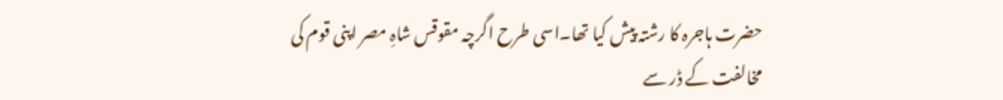حضرت ہاجرہ کا رشتہ پیش کیا تھا۔اسی طرح اگرچہ مقوقس شاہِ مصر اپنی قوم کی مخالفت کے ڈر سے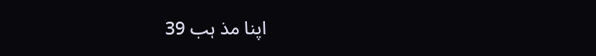اپنا مذ ہب 39